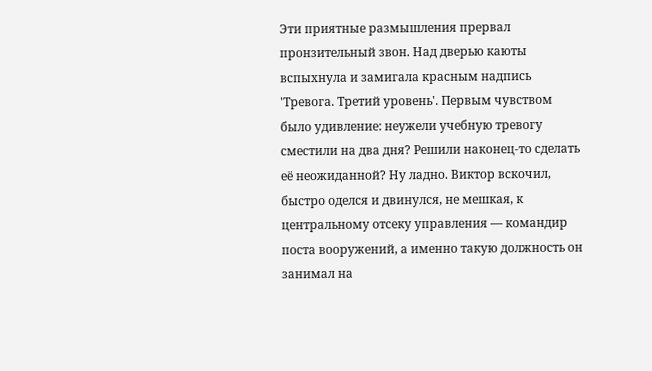Эти приятные размышления прервал пронзительный звон. Над дверью каюты вспыхнула и замигала красным надпись 'Тревога. Третий уровень'. Первым чувством было удивление: неужели учебную тревогу сместили на два дня? Решили наконец-то сделать её неожиданной? Ну ладно. Виктор вскочил, быстро оделся и двинулся, не мешкая, к центральному отсеку управления — командир поста вооружений, а именно такую должность он занимал на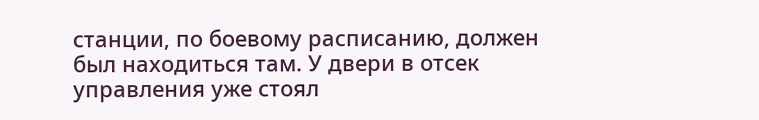станции, по боевому расписанию, должен был находиться там. У двери в отсек управления уже стоял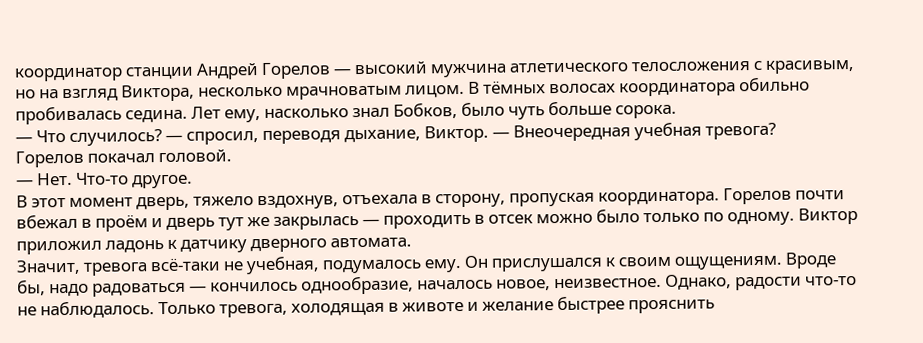координатор станции Андрей Горелов — высокий мужчина атлетического телосложения с красивым, но на взгляд Виктора, несколько мрачноватым лицом. В тёмных волосах координатора обильно пробивалась седина. Лет ему, насколько знал Бобков, было чуть больше сорока.
— Что случилось? — спросил, переводя дыхание, Виктор. — Внеочередная учебная тревога?
Горелов покачал головой.
— Нет. Что-то другое.
В этот момент дверь, тяжело вздохнув, отъехала в сторону, пропуская координатора. Горелов почти вбежал в проём и дверь тут же закрылась — проходить в отсек можно было только по одному. Виктор приложил ладонь к датчику дверного автомата.
Значит, тревога всё-таки не учебная, подумалось ему. Он прислушался к своим ощущениям. Вроде бы, надо радоваться — кончилось однообразие, началось новое, неизвестное. Однако, радости что-то не наблюдалось. Только тревога, холодящая в животе и желание быстрее прояснить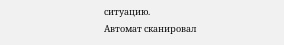ситуацию.
Автомат сканировал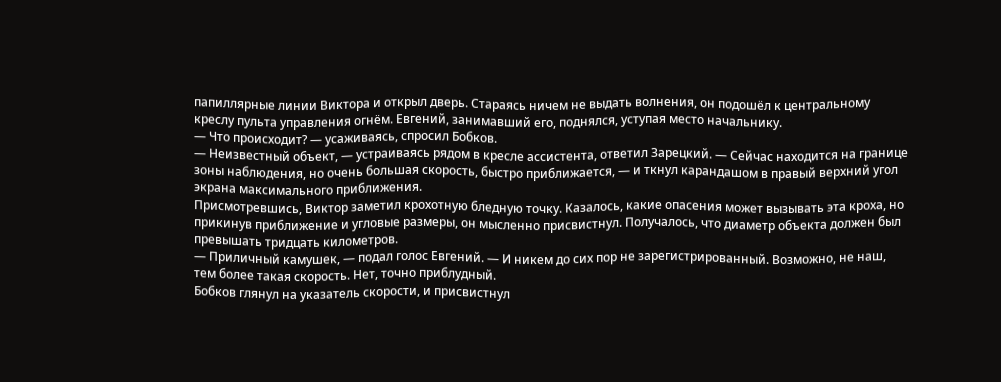папиллярные линии Виктора и открыл дверь. Стараясь ничем не выдать волнения, он подошёл к центральному креслу пульта управления огнём. Евгений, занимавший его, поднялся, уступая место начальнику.
— Что происходит? — усаживаясь, спросил Бобков.
— Неизвестный объект, — устраиваясь рядом в кресле ассистента, ответил Зарецкий. — Сейчас находится на границе зоны наблюдения, но очень большая скорость, быстро приближается, — и ткнул карандашом в правый верхний угол экрана максимального приближения.
Присмотревшись, Виктор заметил крохотную бледную точку. Казалось, какие опасения может вызывать эта кроха, но прикинув приближение и угловые размеры, он мысленно присвистнул. Получалось, что диаметр объекта должен был превышать тридцать километров.
— Приличный камушек, — подал голос Евгений. — И никем до сих пор не зарегистрированный. Возможно, не наш, тем более такая скорость. Нет, точно приблудный.
Бобков глянул на указатель скорости, и присвистнул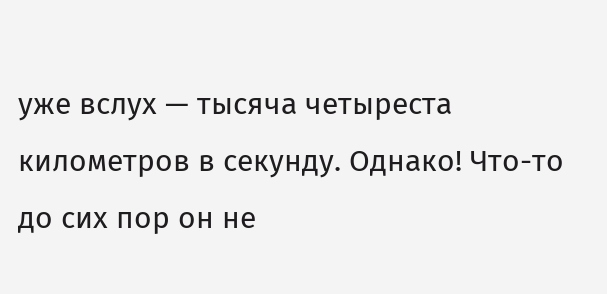уже вслух — тысяча четыреста километров в секунду. Однако! Что-то до сих пор он не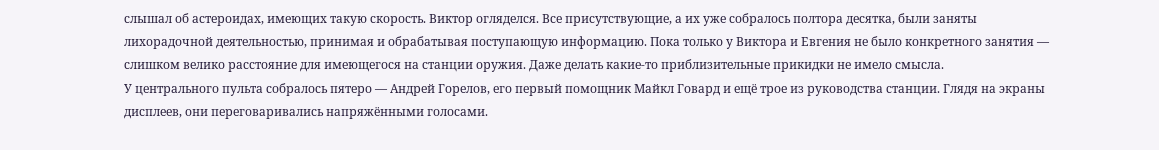слышал об астероидах, имеющих такую скорость. Виктор огляделся. Все присутствующие, а их уже собралось полтора десятка, были заняты лихорадочной деятельностью, принимая и обрабатывая поступающую информацию. Пока только у Виктора и Евгения не было конкретного занятия — слишком велико расстояние для имеющегося на станции оружия. Даже делать какие-то приблизительные прикидки не имело смысла.
У центрального пульта собралось пятеро — Андрей Горелов, его первый помощник Майкл Говард и ещё трое из руководства станции. Глядя на экраны дисплеев, они переговаривались напряжёнными голосами.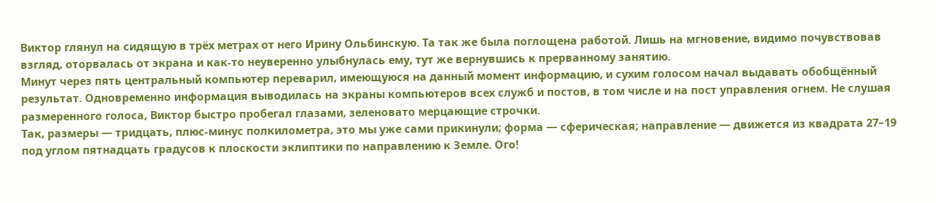Виктор глянул на сидящую в трёх метрах от него Ирину Ольбинскую. Та так же была поглощена работой. Лишь на мгновение, видимо почувствовав взгляд, оторвалась от экрана и как-то неуверенно улыбнулась ему, тут же вернувшись к прерванному занятию.
Минут через пять центральный компьютер переварил, имеющуюся на данный момент информацию, и сухим голосом начал выдавать обобщённый результат. Одновременно информация выводилась на экраны компьютеров всех служб и постов, в том числе и на пост управления огнем. Не слушая размеренного голоса, Виктор быстро пробегал глазами, зеленовато мерцающие строчки.
Так, размеры — тридцать, плюс-минус полкилометра, это мы уже сами прикинули; форма — сферическая; направление — движется из квадрата 27–19 под углом пятнадцать градусов к плоскости эклиптики по направлению к Земле. Ого!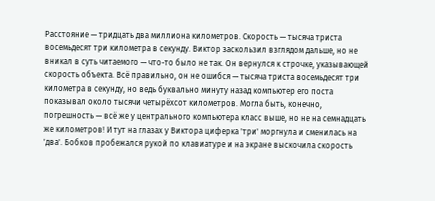Расстояние — тридцать два миллиона километров. Скорость — тысяча триста восемьдесят три километра в секунду. Виктор заскользил взглядом дальше, но не вникал в суть читаемого — что-то было не так. Он вернулся к строчке, указывающей скорость объекта. Всё правильно, он не ошибся — тысяча триста восемьдесят три километра в секунду, но ведь буквально минуту назад компьютер его поста показывал около тысячи четырёхсот километров. Могла быть, конечно, погрешность — всё же у центрального компьютера класс выше, но не на семнадцать же километров! И тут на глазах у Виктора циферка 'три' моргнула и сменилась на 'два'. Бобков пробежался рукой по клавиатуре и на экране выскочила скорость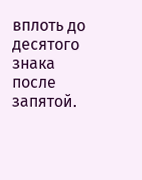вплоть до десятого знака после запятой.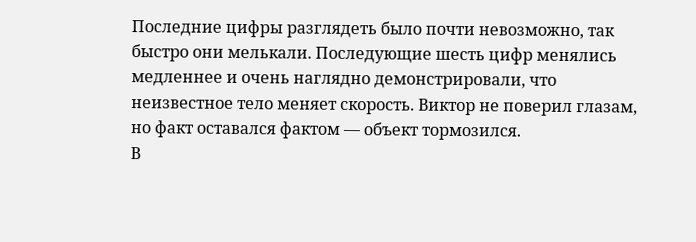Последние цифры разглядеть было почти невозможно, так быстро они мелькали. Последующие шесть цифр менялись медленнее и очень наглядно демонстрировали, что неизвестное тело меняет скорость. Виктор не поверил глазам, но факт оставался фактом — объект тормозился.
В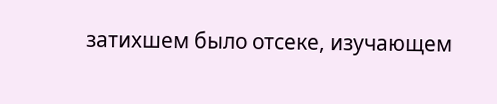затихшем было отсеке, изучающем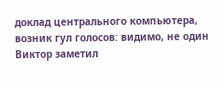доклад центрального компьютера, возник гул голосов: видимо, не один Виктор заметил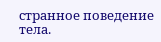странное поведение тела.